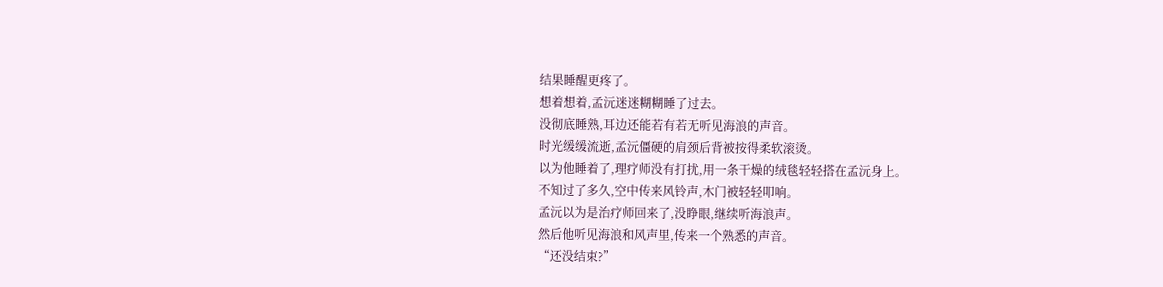结果睡醒更疼了。
想着想着,孟沅迷迷糊糊睡了过去。
没彻底睡熟,耳边还能若有若无听见海浪的声音。
时光缓缓流逝,孟沅僵硬的肩颈后背被按得柔软滚烫。
以为他睡着了,理疗师没有打扰,用一条干燥的绒毯轻轻搭在孟沅身上。
不知过了多久,空中传来风铃声,木门被轻轻叩响。
孟沅以为是治疗师回来了,没睁眼,继续听海浪声。
然后他听见海浪和风声里,传来一个熟悉的声音。
“还没结束?”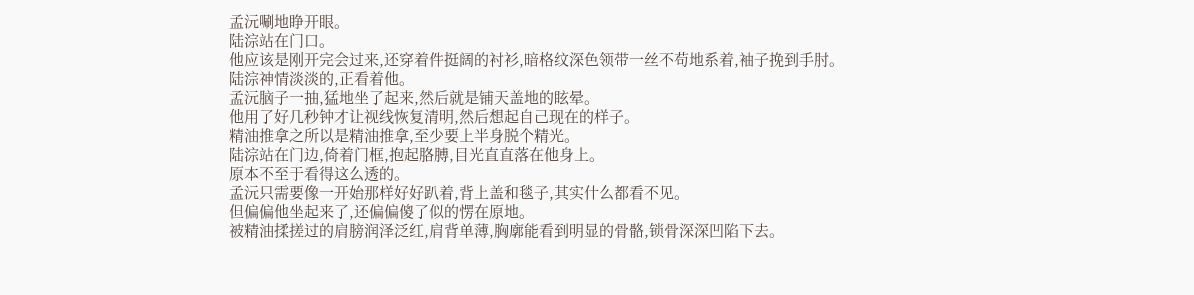孟沅唰地睁开眼。
陆淙站在门口。
他应该是刚开完会过来,还穿着件挺阔的衬衫,暗格纹深色领带一丝不苟地系着,袖子挽到手肘。
陆淙神情淡淡的,正看着他。
孟沅脑子一抽,猛地坐了起来,然后就是铺天盖地的眩晕。
他用了好几秒钟才让视线恢复清明,然后想起自己现在的样子。
精油推拿之所以是精油推拿,至少要上半身脱个精光。
陆淙站在门边,倚着门框,抱起胳膊,目光直直落在他身上。
原本不至于看得这么透的。
孟沅只需要像一开始那样好好趴着,背上盖和毯子,其实什么都看不见。
但偏偏他坐起来了,还偏偏傻了似的愣在原地。
被精油揉搓过的肩膀润泽泛红,肩背单薄,胸廓能看到明显的骨骼,锁骨深深凹陷下去。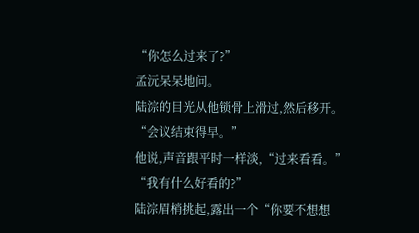“你怎么过来了?”
孟沅呆呆地问。
陆淙的目光从他锁骨上滑过,然后移开。
“会议结束得早。”
他说,声音跟平时一样淡,“过来看看。”
“我有什么好看的?”
陆淙眉梢挑起,露出一个“你要不想想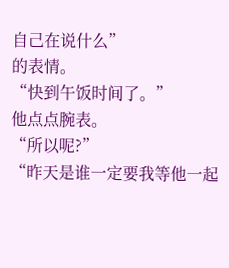自己在说什么”
的表情。
“快到午饭时间了。”
他点点腕表。
“所以呢?”
“昨天是谁一定要我等他一起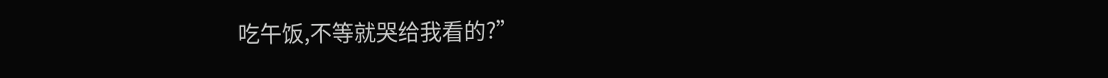吃午饭,不等就哭给我看的?”